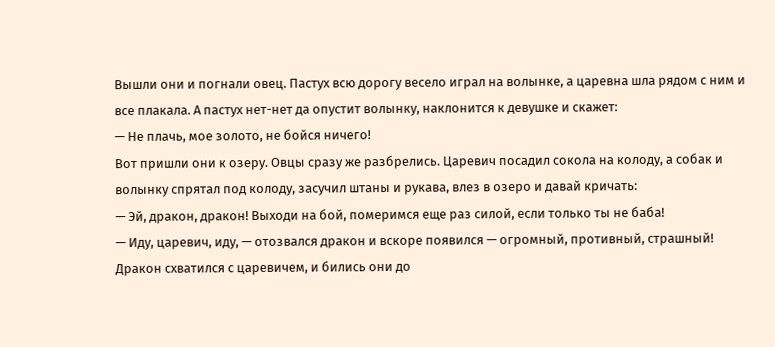Вышли они и погнали овец. Пастух всю дорогу весело играл на волынке, а царевна шла рядом с ним и все плакала. А пастух нет-нет да опустит волынку, наклонится к девушке и скажет:
— Не плачь, мое золото, не бойся ничего!
Вот пришли они к озеру. Овцы сразу же разбрелись. Царевич посадил сокола на колоду, а собак и волынку спрятал под колоду, засучил штаны и рукава, влез в озеро и давай кричать:
— Эй, дракон, дракон! Выходи на бой, померимся еще раз силой, если только ты не баба!
— Иду, царевич, иду, — отозвался дракон и вскоре появился — огромный, противный, страшный!
Дракон схватился с царевичем, и бились они до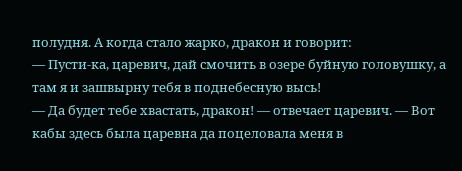полудня. А когда стало жарко, дракон и говорит:
— Пусти-ка, царевич, дай смочить в озере буйную головушку, а там я и зашвырну тебя в поднебесную высь!
— Да будет тебе хвастать, дракон! — отвечает царевич. — Вот кабы здесь была царевна да поцеловала меня в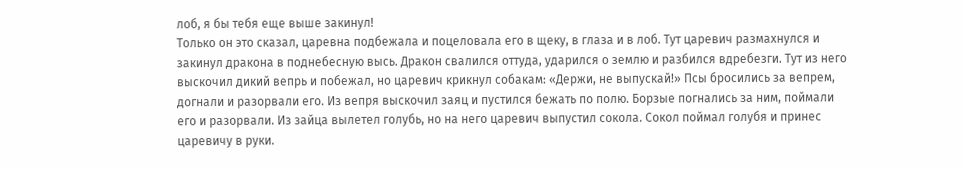лоб, я бы тебя еще выше закинул!
Только он это сказал, царевна подбежала и поцеловала его в щеку, в глаза и в лоб. Тут царевич размахнулся и закинул дракона в поднебесную высь. Дракон свалился оттуда, ударился о землю и разбился вдребезги. Тут из него выскочил дикий вепрь и побежал, но царевич крикнул собакам: «Держи, не выпускай!» Псы бросились за вепрем, догнали и разорвали его. Из вепря выскочил заяц и пустился бежать по полю. Борзые погнались за ним, поймали его и разорвали. Из зайца вылетел голубь, но на него царевич выпустил сокола. Сокол поймал голубя и принес царевичу в руки.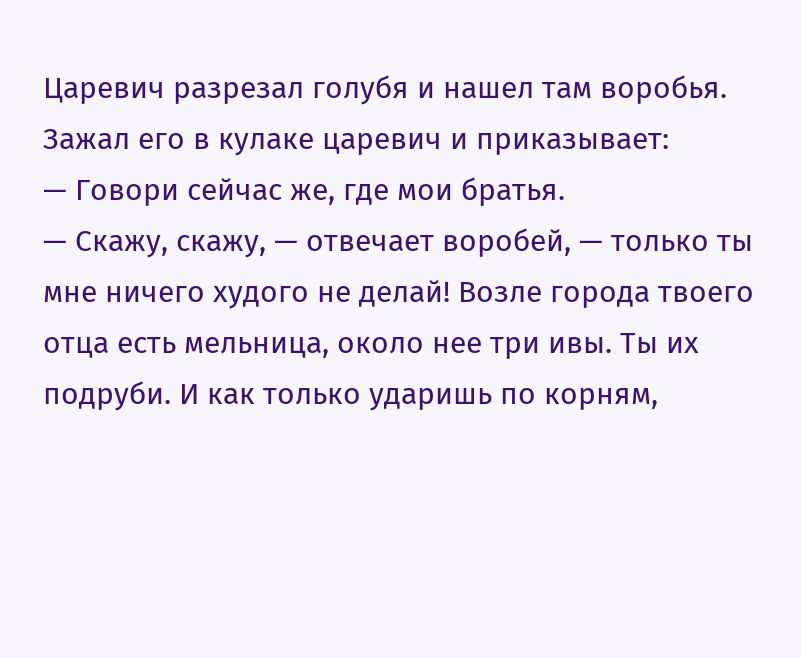Царевич разрезал голубя и нашел там воробья. Зажал его в кулаке царевич и приказывает:
— Говори сейчас же, где мои братья.
— Скажу, скажу, — отвечает воробей, — только ты мне ничего худого не делай! Возле города твоего отца есть мельница, около нее три ивы. Ты их подруби. И как только ударишь по корням,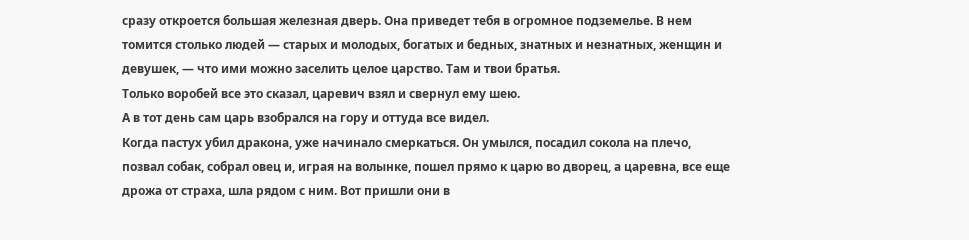сразу откроется большая железная дверь. Она приведет тебя в огромное подземелье. В нем томится столько людей — старых и молодых, богатых и бедных, знатных и незнатных, женщин и девушек, — что ими можно заселить целое царство. Там и твои братья.
Только воробей все это сказал, царевич взял и свернул ему шею.
А в тот день сам царь взобрался на гору и оттуда все видел.
Когда пастух убил дракона, уже начинало смеркаться. Он умылся, посадил сокола на плечо, позвал собак, собрал овец и, играя на волынке, пошел прямо к царю во дворец, а царевна, все еще дрожа от страха, шла рядом с ним. Вот пришли они в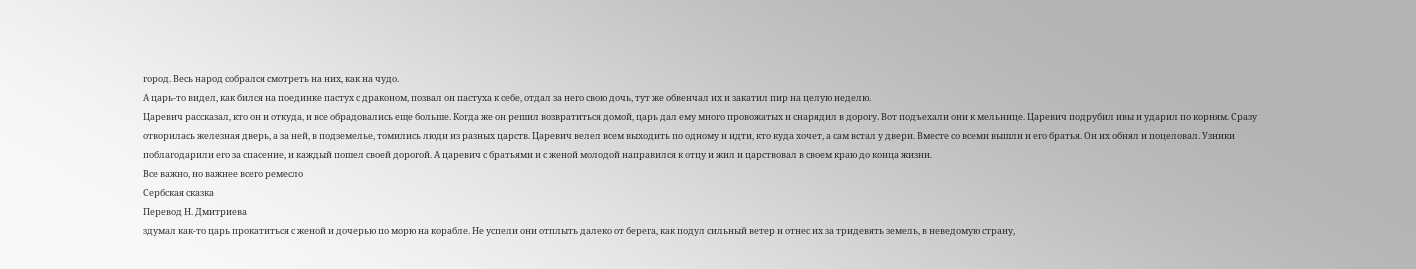город. Весь народ собрался смотреть на них, как на чудо.
А царь-то видел, как бился на поединке пастух с драконом, позвал он пастуха к себе, отдал за него свою дочь, тут же обвенчал их и закатил пир на целую неделю.
Царевич рассказал, кто он и откуда, и все обрадовались еще больше. Когда же он решил возвратиться домой, царь дал ему много провожатых и снарядил в дорогу. Вот подъехали они к мельнице. Царевич подрубил ивы и ударил по корням. Сразу отворилась железная дверь, а за ней, в подземелье, томились люди из разных царств. Царевич велел всем выходить по одному и идти, кто куда хочет, а сам встал у двери. Вместе со всеми вышли и его братья. Он их обнял и поцеловал. Узники поблагодарили его за спасение, и каждый пошел своей дорогой. А царевич с братьями и с женой молодой направился к отцу и жил и царствовал в своем краю до конца жизни.
Все важно, но важнее всего ремесло
Сербская сказка
Перевод Н. Дмитриева
здумал как-то царь прокатиться с женой и дочерью по морю на корабле. Не успели они отплыть далеко от берега, как подул сильный ветер и отнес их за тридевять земель, в неведомую страну,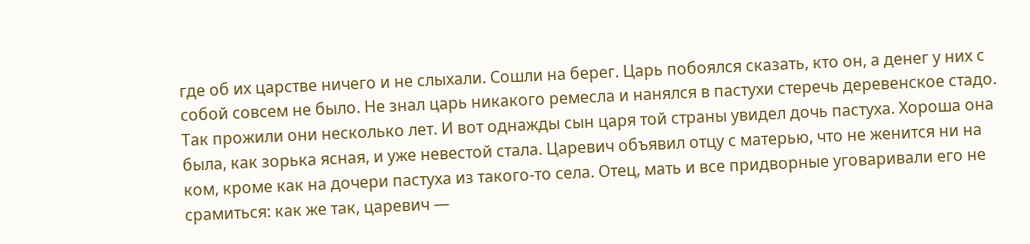где об их царстве ничего и не слыхали. Сошли на берег. Царь побоялся сказать, кто он, а денег у них с собой совсем не было. Не знал царь никакого ремесла и нанялся в пастухи стеречь деревенское стадо.
Так прожили они несколько лет. И вот однажды сын царя той страны увидел дочь пастуха. Хороша она была, как зорька ясная, и уже невестой стала. Царевич объявил отцу с матерью, что не женится ни на ком, кроме как на дочери пастуха из такого-то села. Отец, мать и все придворные уговаривали его не срамиться: как же так, царевич —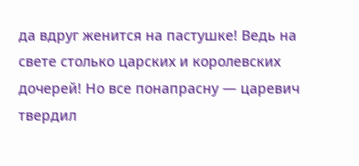да вдруг женится на пастушке! Ведь на свете столько царских и королевских дочерей! Но все понапрасну — царевич твердил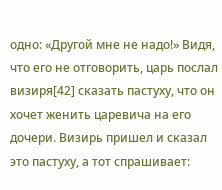одно: «Другой мне не надо!» Видя, что его не отговорить, царь послал визиря[42] сказать пастуху, что он хочет женить царевича на его дочери. Визирь пришел и сказал это пастуху, а тот спрашивает: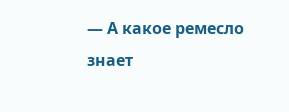— А какое ремесло знает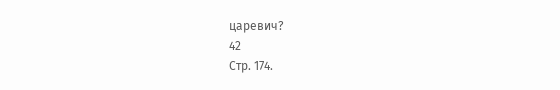царевич?
42
Стр. 174.